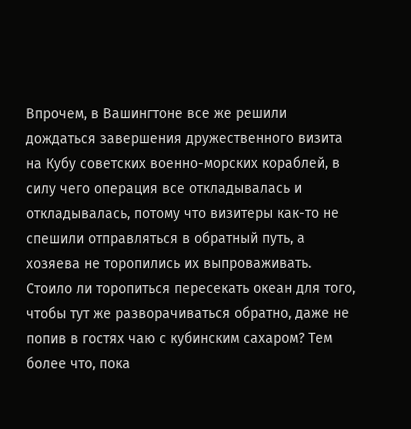Впрочем, в Вашингтоне все же решили дождаться завершения дружественного визита на Кубу советских военно-морских кораблей, в силу чего операция все откладывалась и откладывалась, потому что визитеры как-то не спешили отправляться в обратный путь, а хозяева не торопились их выпроваживать. Стоило ли торопиться пересекать океан для того, чтобы тут же разворачиваться обратно, даже не попив в гостях чаю с кубинским сахаром? Тем более что, пока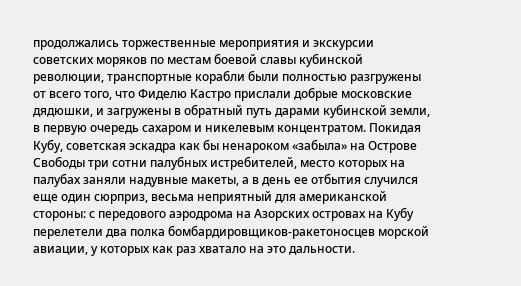продолжались торжественные мероприятия и экскурсии советских моряков по местам боевой славы кубинской революции, транспортные корабли были полностью разгружены от всего того, что Фиделю Кастро прислали добрые московские дядюшки, и загружены в обратный путь дарами кубинской земли, в первую очередь сахаром и никелевым концентратом. Покидая Кубу, советская эскадра как бы ненароком «забыла» на Острове Свободы три сотни палубных истребителей, место которых на палубах заняли надувные макеты, а в день ее отбытия случился еще один сюрприз, весьма неприятный для американской стороны: с передового аэродрома на Азорских островах на Кубу перелетели два полка бомбардировщиков-ракетоносцев морской авиации, у которых как раз хватало на это дальности.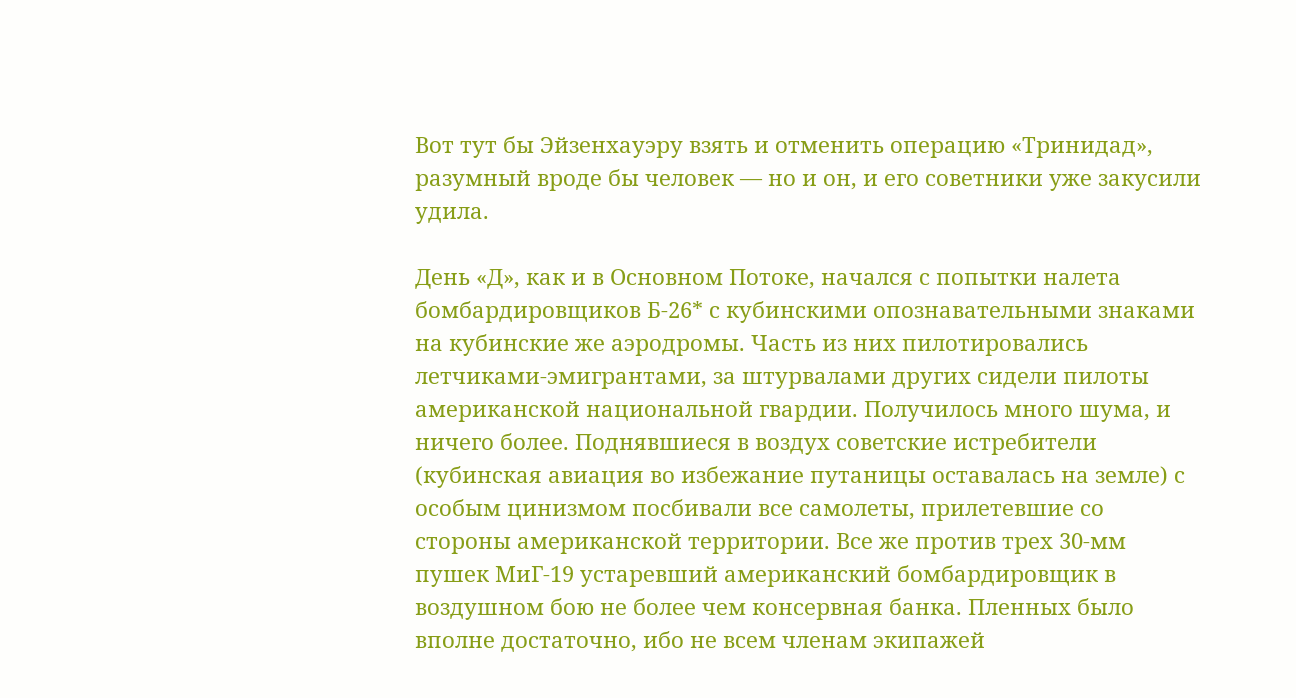Вот тут бы Эйзенхауэру взять и отменить операцию «Тринидад», разумный вроде бы человек — но и он, и его советники уже закусили удила.

День «Д», как и в Основном Потоке, начался с попытки налета бомбардировщиков Б-26* с кубинскими опознавательными знаками на кубинские же аэродромы. Часть из них пилотировались летчиками-эмигрантами, за штурвалами других сидели пилоты американской национальной гвардии. Получилось много шума, и ничего более. Поднявшиеся в воздух советские истребители (кубинская авиация во избежание путаницы оставалась на земле) с особым цинизмом посбивали все самолеты, прилетевшие со стороны американской территории. Все же против трех 30-мм пушек МиГ-19 устаревший американский бомбардировщик в воздушном бою не более чем консервная банка. Пленных было вполне достаточно, ибо не всем членам экипажей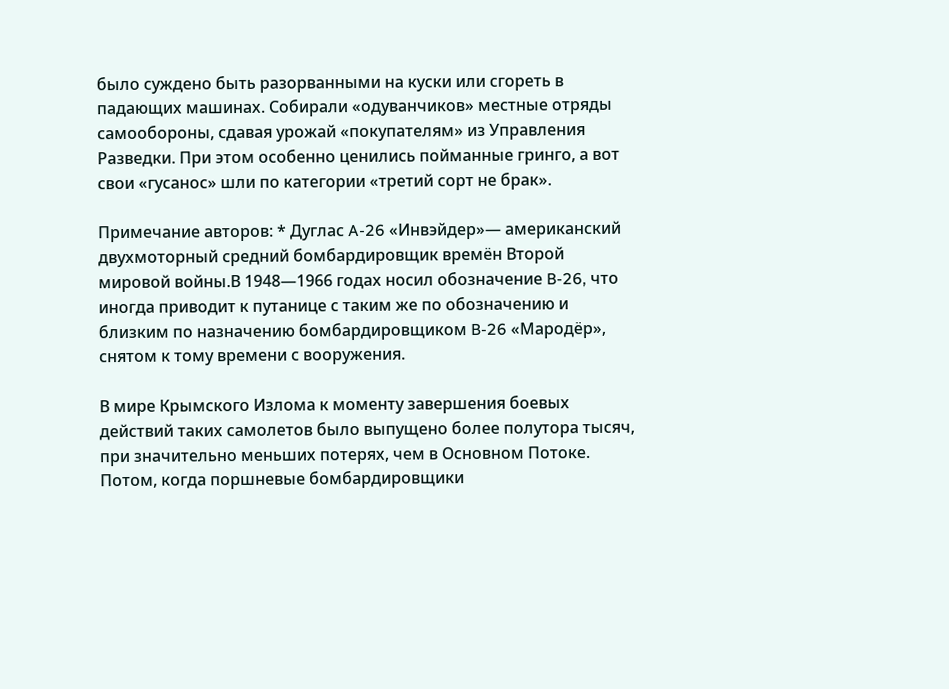было суждено быть разорванными на куски или сгореть в падающих машинах. Собирали «одуванчиков» местные отряды самообороны, сдавая урожай «покупателям» из Управления Разведки. При этом особенно ценились пойманные гринго, а вот свои «гусанос» шли по категории «третий сорт не брак».

Примечание авторов: * Дуглас A-26 «Инвэйдер»— американский двухмоторный средний бомбардировщик времён Второй мировой войны.В 1948—1966 годах носил обозначение B-26, что иногда приводит к путанице с таким же по обозначению и близким по назначению бомбардировщиком B-26 «Мародёр», снятом к тому времени с вооружения.

В мире Крымского Излома к моменту завершения боевых действий таких самолетов было выпущено более полутора тысяч, при значительно меньших потерях, чем в Основном Потоке. Потом, когда поршневые бомбардировщики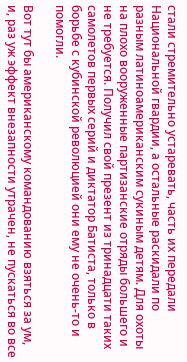стали стремительно устаревать, часть их передали Национальной гвардии, а остальные раскидали по разным латиноамериканским сукиным детям. Для охоты на плохо вооруженные партизанские отряды большего и не требуется. Получил свой презент из тринадцати таких самолетов первых серий и диктатор Батиста, только в борьбе с кубинской революцией они ему не очень-то и помогли.

Вот тут бы американскому командованию взяться за ум, и, раз уж эффект внезапности утрачен, не пускаться во все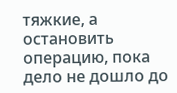тяжкие, а остановить операцию, пока дело не дошло до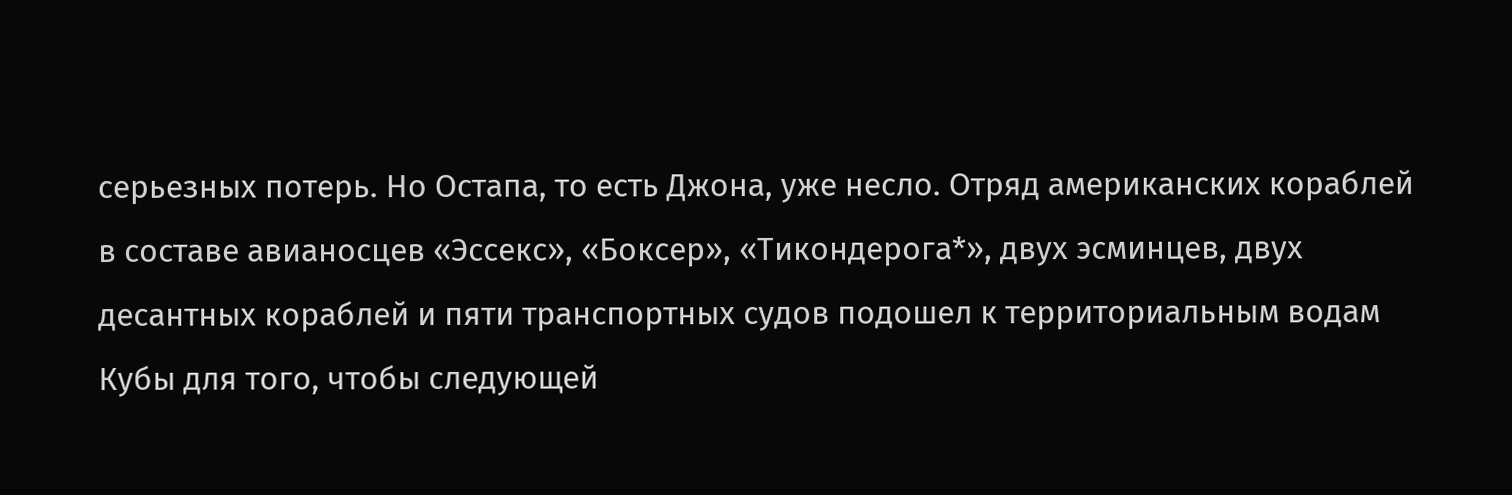серьезных потерь. Но Остапа, то есть Джона, уже несло. Отряд американских кораблей в составе авианосцев «Эссекс», «Боксер», «Тикондерога*», двух эсминцев, двух десантных кораблей и пяти транспортных судов подошел к территориальным водам Кубы для того, чтобы следующей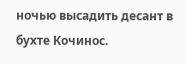ночью высадить десант в бухте Кочинос.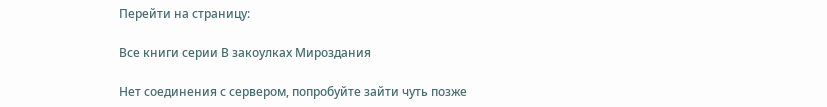Перейти на страницу:

Все книги серии В закоулках Мироздания

Нет соединения с сервером, попробуйте зайти чуть позже